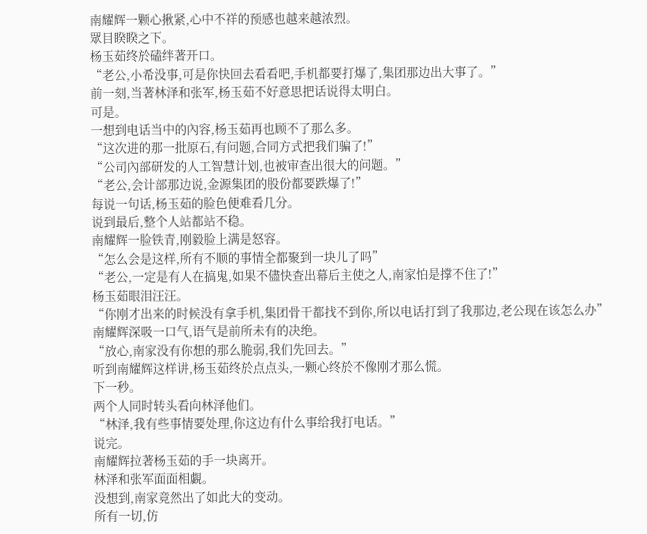南耀辉一颗心揪紧,心中不祥的预感也越来越浓烈。
眾目睽睽之下。
杨玉茹终於磕绊著开口。
“老公,小希没事,可是你快回去看看吧,手机都要打爆了,集团那边出大事了。”
前一刻,当著林泽和张军,杨玉茹不好意思把话说得太明白。
可是。
一想到电话当中的內容,杨玉茹再也顾不了那么多。
“这次进的那一批原石,有问题,合同方式把我们骗了!”
“公司內部研发的人工智慧计划,也被审查出很大的问题。”
“老公,会计部那边说,金源集团的股份都要跌爆了!”
每说一句话,杨玉茹的脸色便难看几分。
说到最后,整个人站都站不稳。
南耀辉一脸铁青,刚毅脸上满是怒容。
“怎么会是这样,所有不顺的事情全都聚到一块儿了吗”
“老公,一定是有人在搞鬼,如果不儘快查出幕后主使之人,南家怕是撑不住了!”
杨玉茹眼泪汪汪。
“你刚才出来的时候没有拿手机,集团骨干都找不到你,所以电话打到了我那边,老公现在该怎么办”
南耀辉深吸一口气,语气是前所未有的决绝。
“放心,南家没有你想的那么脆弱,我们先回去。”
听到南耀辉这样讲,杨玉茹终於点点头,一颗心终於不像刚才那么慌。
下一秒。
两个人同时转头看向林泽他们。
“林泽,我有些事情要处理,你这边有什么事给我打电话。”
说完。
南耀辉拉著杨玉茹的手一块离开。
林泽和张军面面相覷。
没想到,南家竟然出了如此大的变动。
所有一切,仿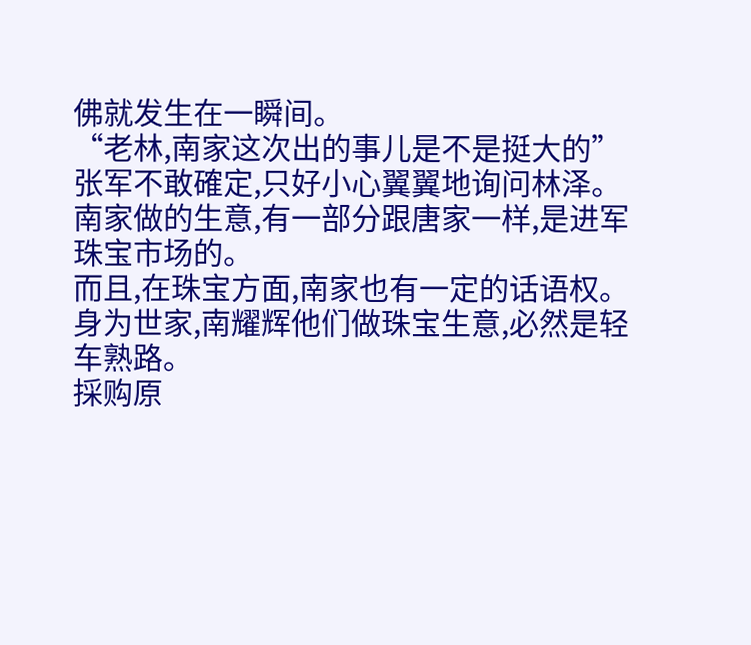佛就发生在一瞬间。
“老林,南家这次出的事儿是不是挺大的”
张军不敢確定,只好小心翼翼地询问林泽。
南家做的生意,有一部分跟唐家一样,是进军珠宝市场的。
而且,在珠宝方面,南家也有一定的话语权。
身为世家,南耀辉他们做珠宝生意,必然是轻车熟路。
採购原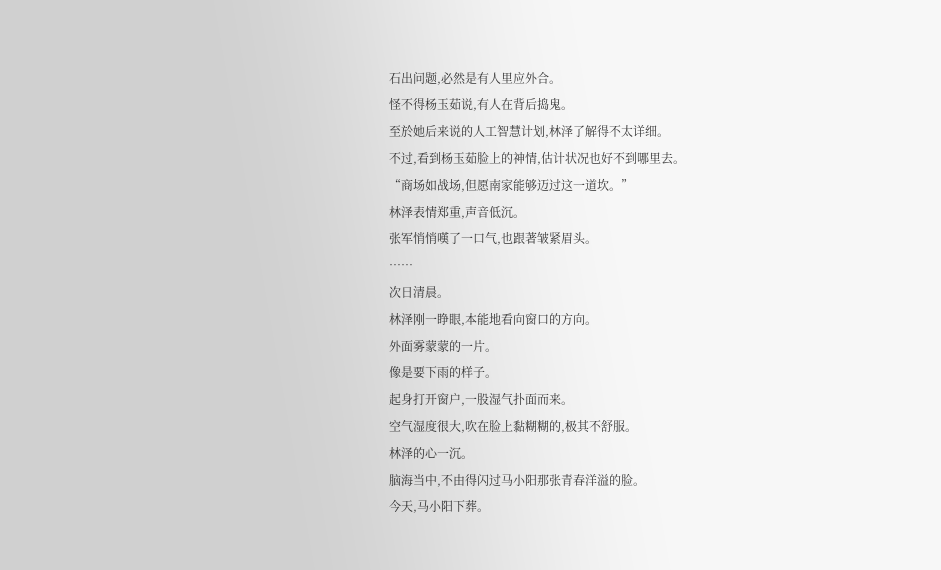石出问题,必然是有人里应外合。
怪不得杨玉茹说,有人在背后捣鬼。
至於她后来说的人工智慧计划,林泽了解得不太详细。
不过,看到杨玉茹脸上的神情,估计状况也好不到哪里去。
“商场如战场,但愿南家能够迈过这一道坎。”
林泽表情郑重,声音低沉。
张军悄悄嘆了一口气,也跟著皱紧眉头。
……
次日清晨。
林泽刚一睁眼,本能地看向窗口的方向。
外面雾蒙蒙的一片。
像是要下雨的样子。
起身打开窗户,一股湿气扑面而来。
空气湿度很大,吹在脸上黏糊糊的,极其不舒服。
林泽的心一沉。
脑海当中,不由得闪过马小阳那张青春洋溢的脸。
今天,马小阳下葬。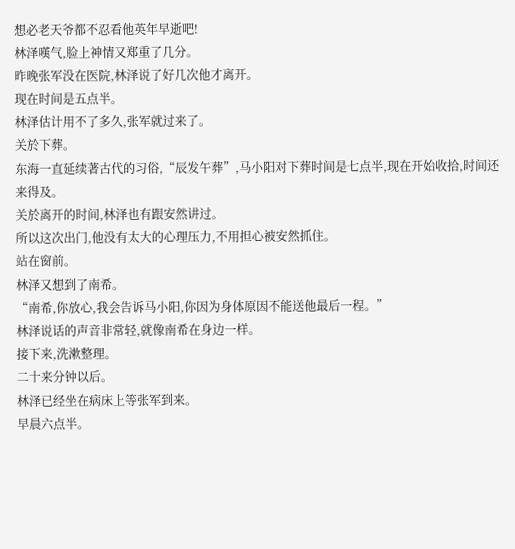想必老天爷都不忍看他英年早逝吧!
林泽嘆气,脸上神情又郑重了几分。
昨晚张军没在医院,林泽说了好几次他才离开。
现在时间是五点半。
林泽估计用不了多久,张军就过来了。
关於下葬。
东海一直延续著古代的习俗,“辰发午葬”,马小阳对下葬时间是七点半,现在开始收拾,时间还来得及。
关於离开的时间,林泽也有跟安然讲过。
所以这次出门,他没有太大的心理压力,不用担心被安然抓住。
站在窗前。
林泽又想到了南希。
“南希,你放心,我会告诉马小阳,你因为身体原因不能送他最后一程。”
林泽说话的声音非常轻,就像南希在身边一样。
接下来,洗漱整理。
二十来分钟以后。
林泽已经坐在病床上等张军到来。
早晨六点半。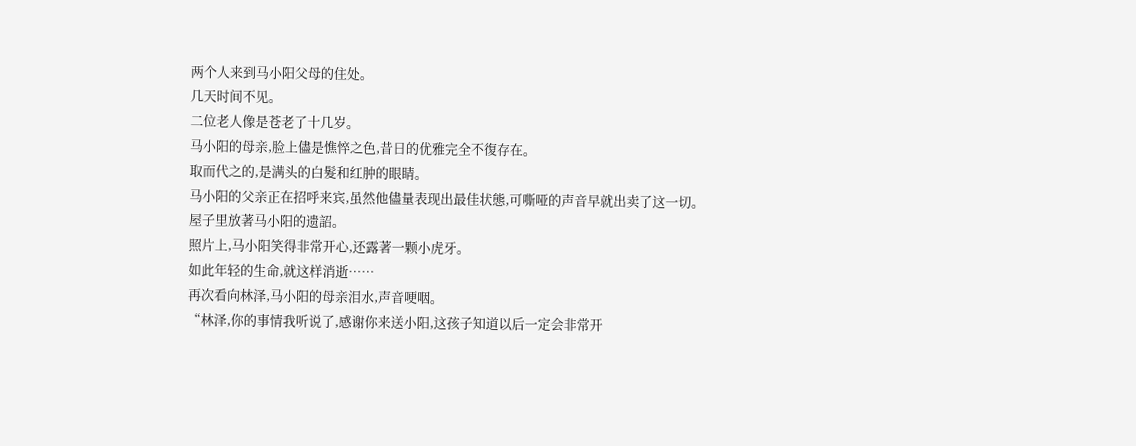两个人来到马小阳父母的住处。
几天时间不见。
二位老人像是苍老了十几岁。
马小阳的母亲,脸上儘是憔悴之色,昔日的优雅完全不復存在。
取而代之的,是满头的白髮和红肿的眼睛。
马小阳的父亲正在招呼来宾,虽然他儘量表现出最佳状態,可嘶哑的声音早就出卖了这一切。
屋子里放著马小阳的遗詔。
照片上,马小阳笑得非常开心,还露著一颗小虎牙。
如此年轻的生命,就这样消逝……
再次看向林泽,马小阳的母亲泪水,声音哽咽。
“林泽,你的事情我听说了,感谢你来送小阳,这孩子知道以后一定会非常开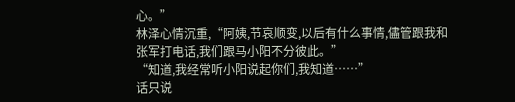心。”
林泽心情沉重,“阿姨,节哀顺变,以后有什么事情,儘管跟我和张军打电话,我们跟马小阳不分彼此。”
“知道,我经常听小阳说起你们,我知道……”
话只说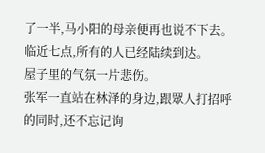了一半,马小阳的母亲便再也说不下去。
临近七点,所有的人已经陆续到达。
屋子里的气氛一片悲伤。
张军一直站在林泽的身边,跟眾人打招呼的同时,还不忘记询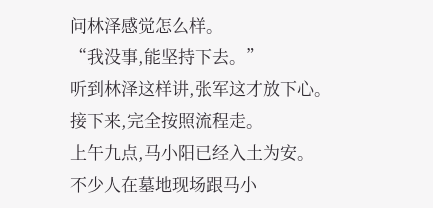问林泽感觉怎么样。
“我没事,能坚持下去。”
听到林泽这样讲,张军这才放下心。
接下来,完全按照流程走。
上午九点,马小阳已经入土为安。
不少人在墓地现场跟马小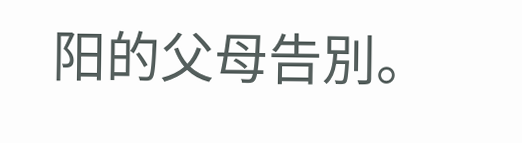阳的父母告別。